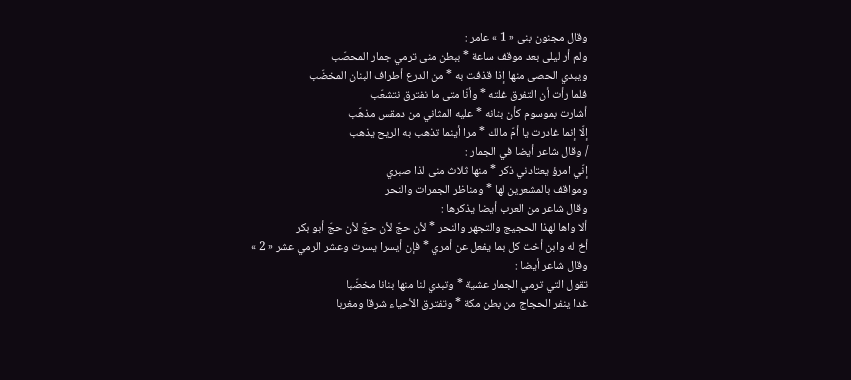وقال مجنون بنى « 1 » عامر :
ولم أر ليلى بعد موقف ساعة * ببطن منى ترمي جمار المحصّب
ويبدي الحصى منها إذا قذفت به * من الدرع أطراف البنان المخضّب
فلما رأت أن التفرق غلته * وأنّا متى ما نفترق نتشعّب
أشارت بموسوم كأن بنانه * عليه المثاني من دمقس مذهّب
إلّا إنما غادرت يا أمّ مالك * مرا أينما تذهب به الريح يذهب
/ وقال شاعر أيضا في الجمار :
إنّي امرؤ يعتادني ذكر * منها ثلاث منى لذا صبري
ومواقف بالمشعرين لها * ومناظر الجمرات والنحر
وقال شاعر من العرب أيضا يذكرها :
ألا واها لهذا الحجيج والتجهر والنحر * لأن حجّ لأن حجّ لأن حجّ أبو بكر
أخ له وابن أخت كل بما يفعل عن أمري * فإن أيسرا يسرت وعشر الرمي عشر « 2 »
وقال شاعر أيضا :
تقول التي ترمي الجمار عشية * وتبدي لنا منها بنانا مخضّبا
غدا ينفر الحجاج من بطن مكة * وتفترق الأحياء شرقا ومغربا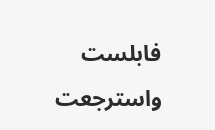فابلست واسترجعت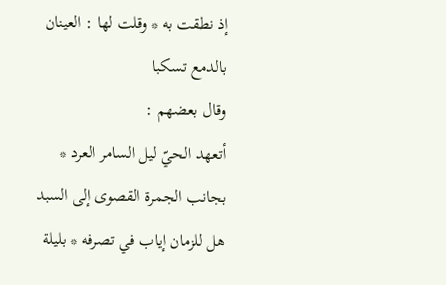إذ نطقت به * وقلت لها : العينان بالدمع تسكبا
وقال بعضهم :
أتعهد الحيّ ليل السامر العرد * بجانب الجمرة القصوى إلى السبد
هل للزمان إياب في تصرفه * بليلة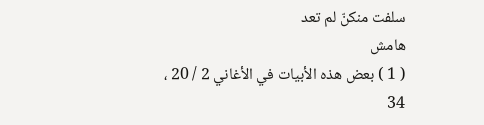سلفت منكنّ لم تعد
هامش
( 1 ) بعض هذه الأبيات في الأغاني 2 / 20 ، 34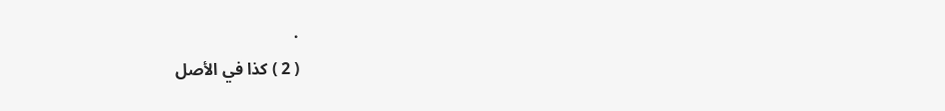.
( 2 ) كذا في الأصل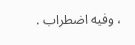، وفيه اضطراب .